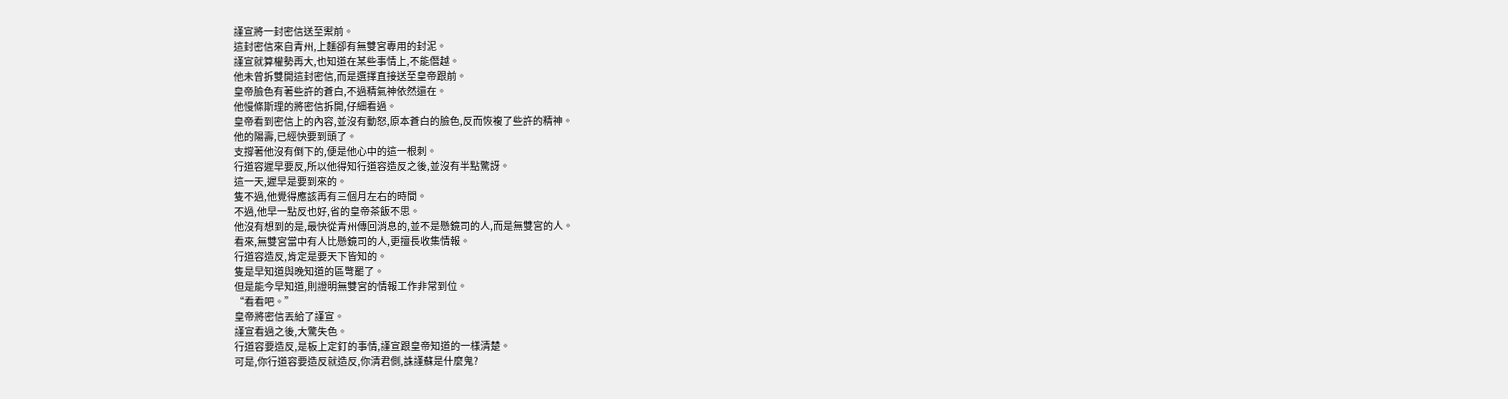謹宣將一封密信送至禦前。
這封密信來自青州,上麵卻有無雙宮專用的封泥。
謹宣就算權勢再大,也知道在某些事情上,不能僭越。
他未曾拆雙開這封密信,而是選擇直接送至皇帝跟前。
皇帝臉色有著些許的蒼白,不過精氣神依然還在。
他慢條斯理的將密信拆開,仔細看過。
皇帝看到密信上的內容,並沒有動怒,原本蒼白的臉色,反而恢複了些許的精神。
他的陽壽,已經快要到頭了。
支撐著他沒有倒下的,便是他心中的這一根刺。
行道容遲早要反,所以他得知行道容造反之後,並沒有半點驚訝。
這一天,遲早是要到來的。
隻不過,他覺得應該再有三個月左右的時間。
不過,他早一點反也好,省的皇帝茶飯不思。
他沒有想到的是,最快從青州傳回消息的,並不是懸鏡司的人,而是無雙宮的人。
看來,無雙宮當中有人比懸鏡司的人,更擅長收集情報。
行道容造反,肯定是要天下皆知的。
隻是早知道與晚知道的區彆罷了。
但是能今早知道,則證明無雙宮的情報工作非常到位。
“看看吧。”
皇帝將密信丟給了謹宣。
謹宣看過之後,大驚失色。
行道容要造反,是板上定釘的事情,謹宣跟皇帝知道的一樣清楚。
可是,你行道容要造反就造反,你清君側,誅謹蘇是什麼鬼?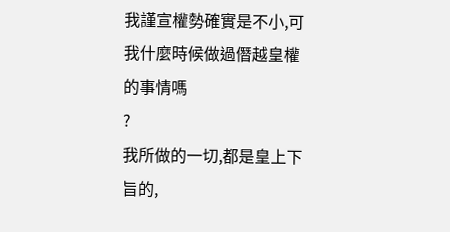我謹宣權勢確實是不小,可我什麼時候做過僭越皇權的事情嗎
?
我所做的一切,都是皇上下旨的,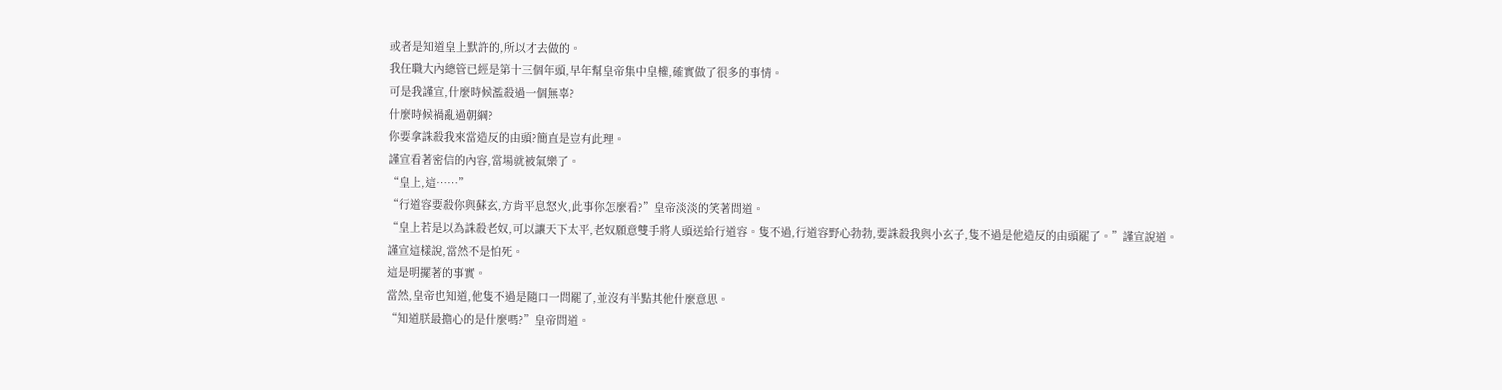或者是知道皇上默許的,所以才去做的。
我任職大內總管已經是第十三個年頭,早年幫皇帝集中皇權,確實做了很多的事情。
可是我謹宣,什麼時候濫殺過一個無辜?
什麼時候禍亂過朝綱?
你要拿誅殺我來當造反的由頭?簡直是豈有此理。
謹宣看著密信的內容,當場就被氣樂了。
“皇上,這……”
“行道容要殺你與蘇玄,方肯平息怒火,此事你怎麼看?”皇帝淡淡的笑著問道。
“皇上若是以為誅殺老奴,可以讓天下太平,老奴願意雙手將人頭送給行道容。隻不過,行道容野心勃勃,要誅殺我與小玄子,隻不過是他造反的由頭罷了。”謹宣說道。
謹宣這樣說,當然不是怕死。
這是明擺著的事實。
當然,皇帝也知道,他隻不過是隨口一問罷了,並沒有半點其他什麼意思。
“知道朕最擔心的是什麼嗎?”皇帝問道。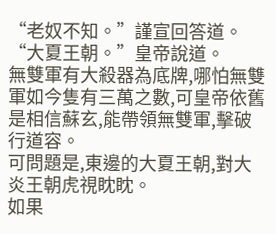“老奴不知。”謹宣回答道。
“大夏王朝。”皇帝說道。
無雙軍有大殺器為底牌,哪怕無雙軍如今隻有三萬之數,可皇帝依舊是相信蘇玄,能帶領無雙軍,擊破行道容。
可問題是,東邊的大夏王朝,對大炎王朝虎視眈眈。
如果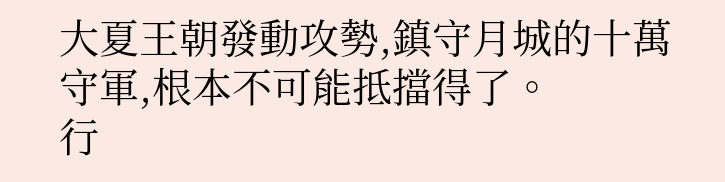大夏王朝發動攻勢,鎮守月城的十萬守軍,根本不可能抵擋得了。
行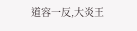道容一反,大炎王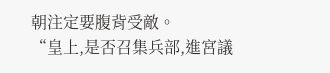朝注定要腹背受敵。
“皇上,是否召集兵部,進宮議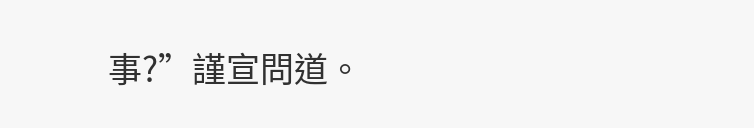事?”謹宣問道。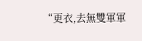“更衣,去無雙軍軍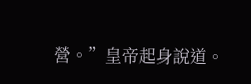營。”皇帝起身說道。